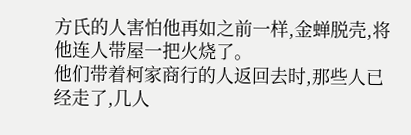方氏的人害怕他再如之前一样,金蝉脱壳,将他连人带屋一把火烧了。
他们带着柯家商行的人返回去时,那些人已经走了,几人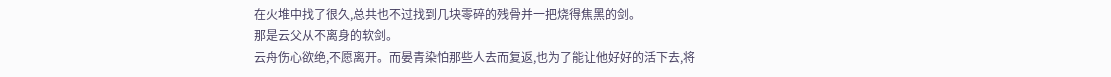在火堆中找了很久,总共也不过找到几块零碎的残骨并一把烧得焦黑的剑。
那是云父从不离身的软剑。
云舟伤心欲绝,不愿离开。而晏青染怕那些人去而复返,也为了能让他好好的活下去,将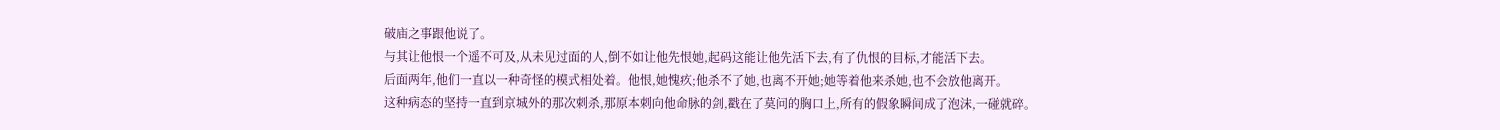破庙之事跟他说了。
与其让他恨一个遥不可及,从未见过面的人,倒不如让他先恨她,起码这能让他先活下去,有了仇恨的目标,才能活下去。
后面两年,他们一直以一种奇怪的模式相处着。他恨,她愧疚;他杀不了她,也离不开她;她等着他来杀她,也不会放他离开。
这种病态的坚持一直到京城外的那次刺杀,那原本刺向他命脉的剑,戳在了莫问的胸口上,所有的假象瞬间成了泡沫,一碰就碎。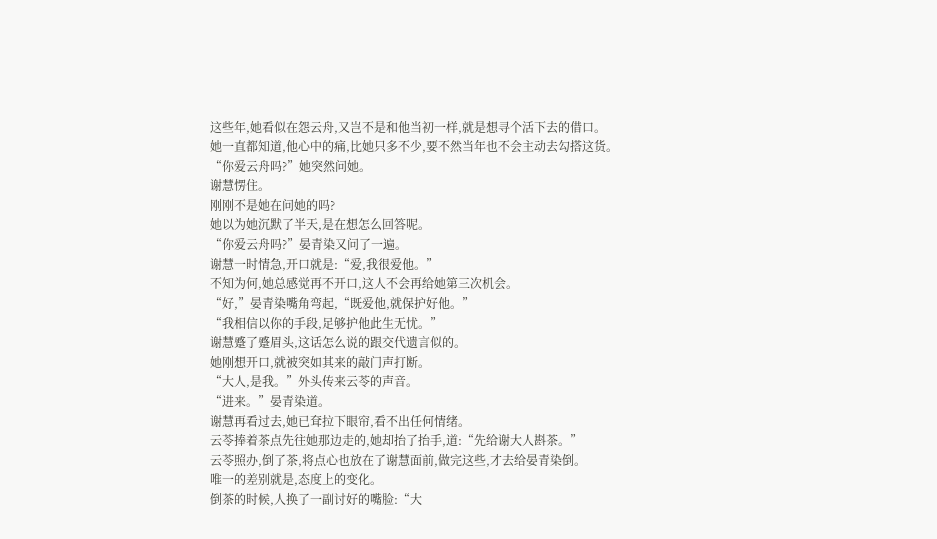这些年,她看似在怨云舟,又岂不是和他当初一样,就是想寻个活下去的借口。
她一直都知道,他心中的痛,比她只多不少,要不然当年也不会主动去勾搭这货。
“你爱云舟吗?”她突然问她。
谢慧愣住。
刚刚不是她在问她的吗?
她以为她沉默了半天,是在想怎么回答呢。
“你爱云舟吗?”晏青染又问了一遍。
谢慧一时情急,开口就是:“爱,我很爱他。”
不知为何,她总感觉再不开口,这人不会再给她第三次机会。
“好,”晏青染嘴角弯起,“既爱他,就保护好他。”
“我相信以你的手段,足够护他此生无忧。”
谢慧蹙了蹙眉头,这话怎么说的跟交代遗言似的。
她刚想开口,就被突如其来的敲门声打断。
“大人,是我。”外头传来云苓的声音。
“进来。”晏青染道。
谢慧再看过去,她已耷拉下眼帘,看不出任何情绪。
云苓捧着茶点先往她那边走的,她却抬了抬手,道:“先给谢大人斟茶。”
云苓照办,倒了茶,将点心也放在了谢慧面前,做完这些,才去给晏青染倒。
唯一的差别就是,态度上的变化。
倒茶的时候,人换了一副讨好的嘴脸:“大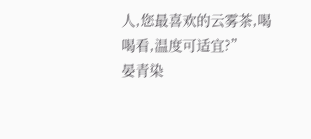人,您最喜欢的云雾茶,喝喝看,温度可适宜?”
晏青染